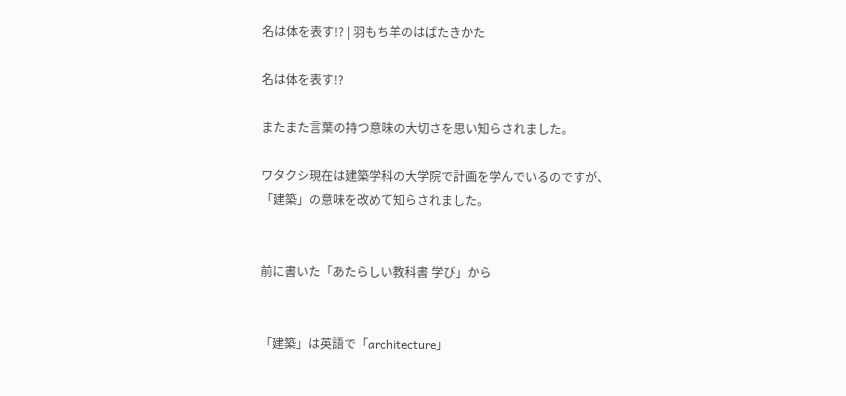名は体を表す!? | 羽もち羊のはばたきかた

名は体を表す!?

またまた言葉の持つ意味の大切さを思い知らされました。

ワタクシ現在は建築学科の大学院で計画を学んでいるのですが、
「建築」の意味を改めて知らされました。


前に書いた「あたらしい教科書 学び」から


「建築」は英語で「architecture」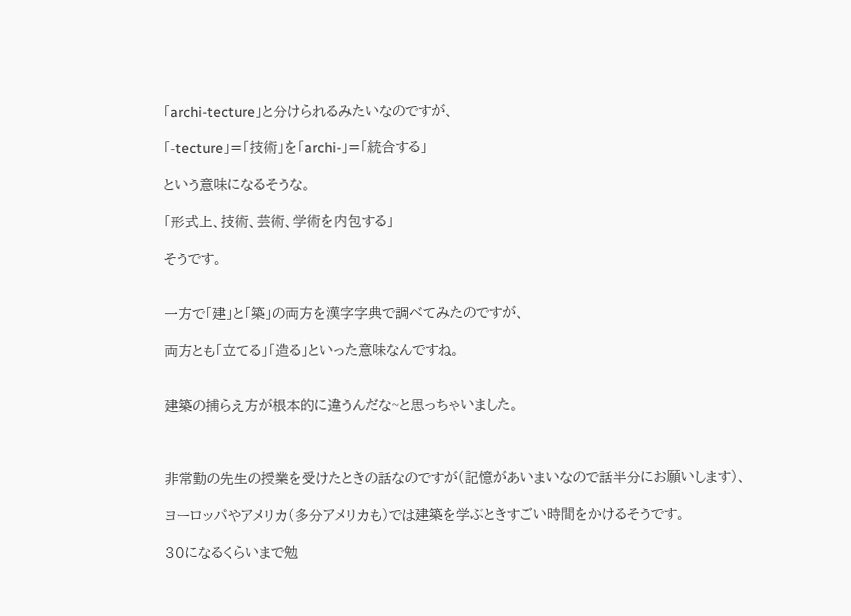「archi-tecture」と分けられるみたいなのですが、

「-tecture」=「技術」を「archi-」=「統合する」

という意味になるそうな。

「形式上、技術、芸術、学術を内包する」

そうです。


一方で「建」と「築」の両方を漢字字典で調べてみたのですが、

両方とも「立てる」「造る」といった意味なんですね。


建築の捕らえ方が根本的に違うんだな~と思っちゃいました。



非常勤の先生の授業を受けたときの話なのですが(記憶があいまいなので話半分にお願いします)、

ヨーロッパやアメリカ(多分アメリカも)では建築を学ぶときすごい時間をかけるそうです。

30になるくらいまで勉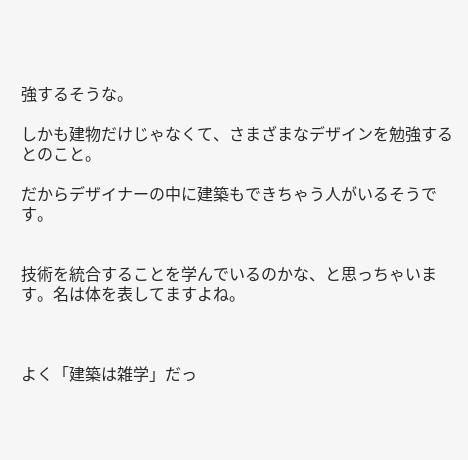強するそうな。

しかも建物だけじゃなくて、さまざまなデザインを勉強するとのこと。

だからデザイナーの中に建築もできちゃう人がいるそうです。


技術を統合することを学んでいるのかな、と思っちゃいます。名は体を表してますよね。



よく「建築は雑学」だっ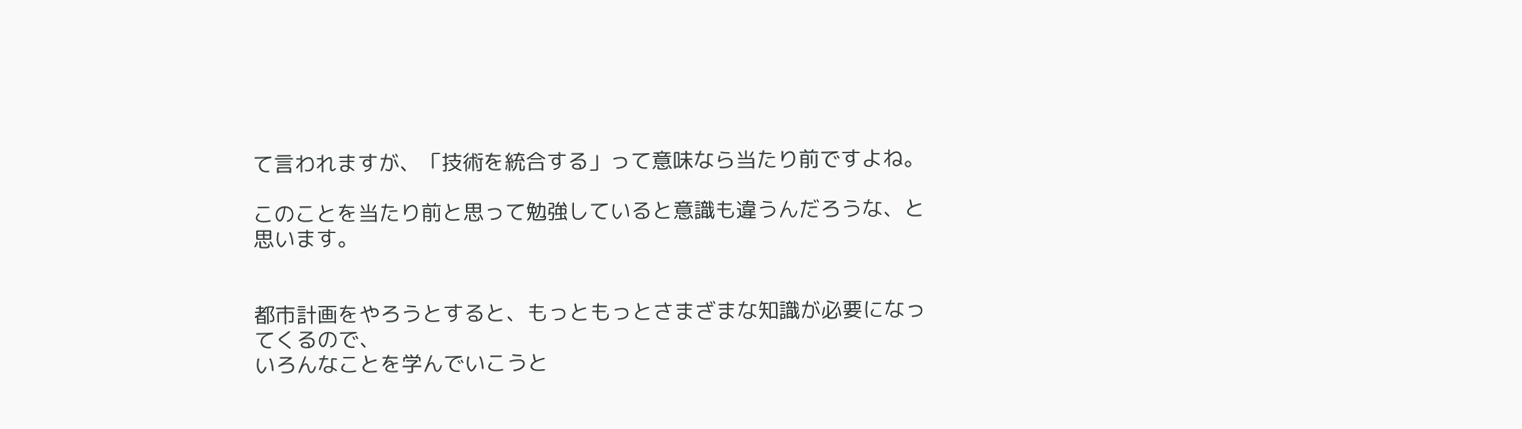て言われますが、「技術を統合する」って意味なら当たり前ですよね。

このことを当たり前と思って勉強していると意識も違うんだろうな、と思います。


都市計画をやろうとすると、もっともっとさまざまな知識が必要になってくるので、
いろんなことを学んでいこうと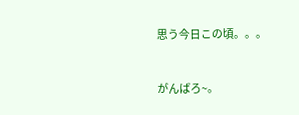思う今日この頃。。。


がんばろ~。